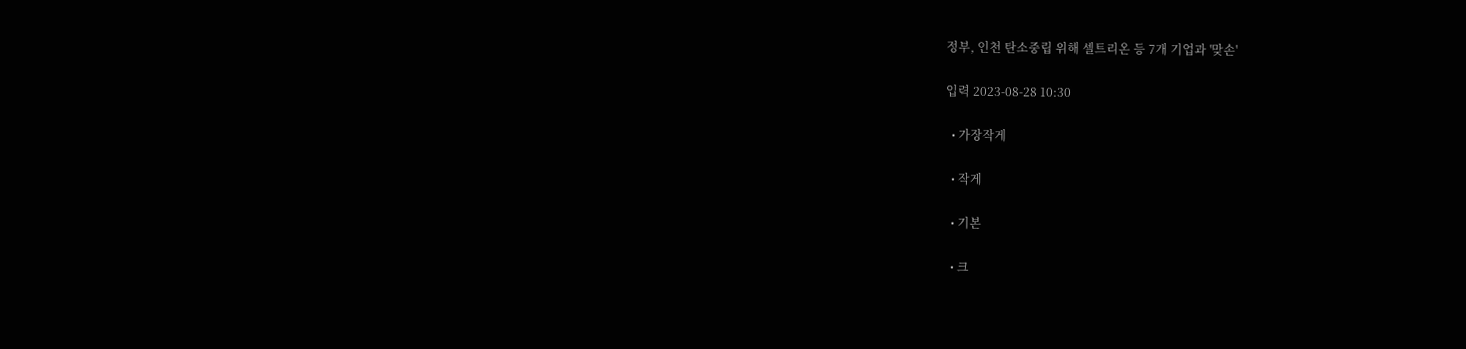정부, 인천 탄소중립 위해 셀트리온 등 7개 기업과 '맞손'

입력 2023-08-28 10:30

  • 가장작게

  • 작게

  • 기본

  • 크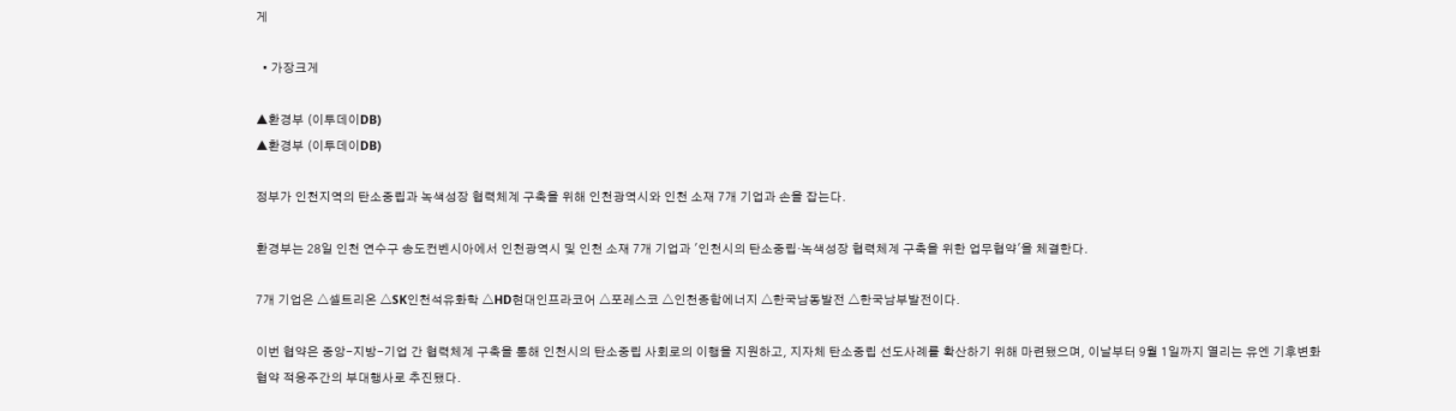게

  • 가장크게

▲환경부 (이투데이DB)
▲환경부 (이투데이DB)

정부가 인천지역의 탄소중립과 녹색성장 협력체계 구축을 위해 인천광역시와 인천 소재 7개 기업과 손을 잡는다.

환경부는 28일 인천 연수구 송도컨벤시아에서 인천광역시 및 인천 소재 7개 기업과 '인천시의 탄소중립·녹색성장 협력체계 구축을 위한 업무협약'을 체결한다.

7개 기업은 △셀트리온 △SK인천석유화학 △HD현대인프라코어 △포레스코 △인천종합에너지 △한국남동발전 △한국남부발전이다.

이번 협약은 중앙-지방-기업 간 협력체계 구축을 통해 인천시의 탄소중립 사회로의 이행을 지원하고, 지자체 탄소중립 선도사례를 확산하기 위해 마련됐으며, 이날부터 9월 1일까지 열리는 유엔 기후변화협약 적응주간의 부대행사로 추진됐다.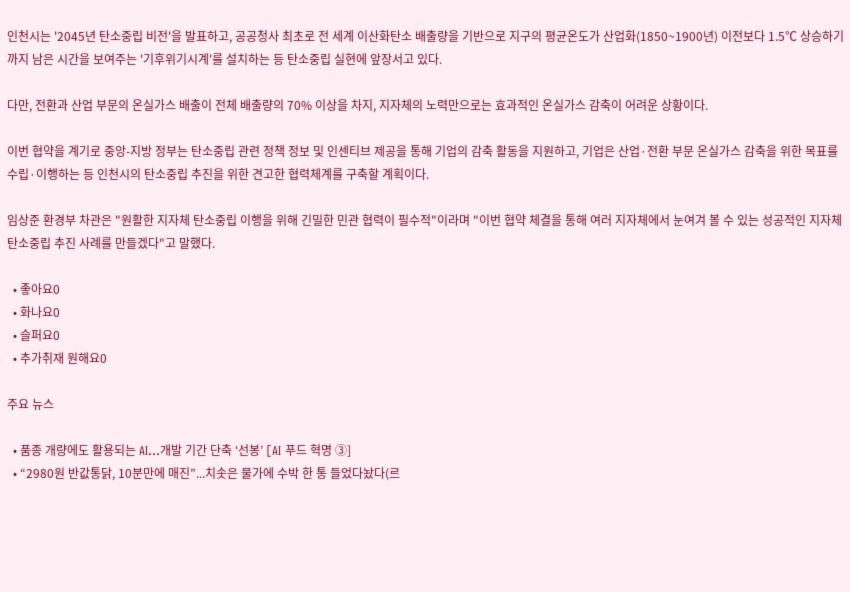인천시는 '2045년 탄소중립 비전'을 발표하고, 공공청사 최초로 전 세계 이산화탄소 배출량을 기반으로 지구의 평균온도가 산업화(1850~1900년) 이전보다 1.5℃ 상승하기까지 남은 시간을 보여주는 '기후위기시계'를 설치하는 등 탄소중립 실현에 앞장서고 있다.

다만, 전환과 산업 부문의 온실가스 배출이 전체 배출량의 70% 이상을 차지, 지자체의 노력만으로는 효과적인 온실가스 감축이 어려운 상황이다.

이번 협약을 계기로 중앙-지방 정부는 탄소중립 관련 정책 정보 및 인센티브 제공을 통해 기업의 감축 활동을 지원하고, 기업은 산업·전환 부문 온실가스 감축을 위한 목표를 수립·이행하는 등 인천시의 탄소중립 추진을 위한 견고한 협력체계를 구축할 계획이다.

임상준 환경부 차관은 "원활한 지자체 탄소중립 이행을 위해 긴밀한 민관 협력이 필수적"이라며 "이번 협약 체결을 통해 여러 지자체에서 눈여겨 볼 수 있는 성공적인 지자체 탄소중립 추진 사례를 만들겠다"고 말했다.

  • 좋아요0
  • 화나요0
  • 슬퍼요0
  • 추가취재 원해요0

주요 뉴스

  • 품종 개량에도 활용되는 AI…개발 기간 단축 ‘선봉’ [AI 푸드 혁명 ③]
  • “2980원 반값통닭, 10분만에 매진”...치솟은 물가에 수박 한 통 들었다놨다(르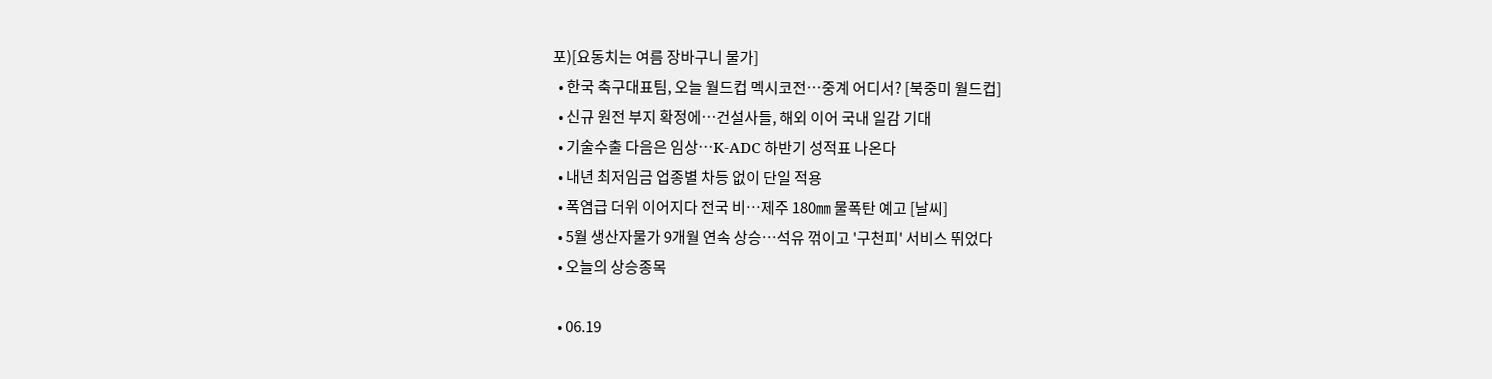포)[요동치는 여름 장바구니 물가]
  • 한국 축구대표팀, 오늘 월드컵 멕시코전⋯중계 어디서? [북중미 월드컵]
  • 신규 원전 부지 확정에…건설사들, 해외 이어 국내 일감 기대
  • 기술수출 다음은 임상…K-ADC 하반기 성적표 나온다
  • 내년 최저임금 업종별 차등 없이 단일 적용
  • 폭염급 더위 이어지다 전국 비⋯제주 180㎜ 물폭탄 예고 [날씨]
  • 5월 생산자물가 9개월 연속 상승⋯석유 꺾이고 '구천피' 서비스 뛰었다
  • 오늘의 상승종목

  • 06.19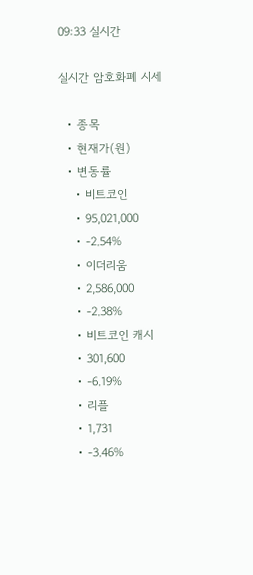09:33 실시간

실시간 암호화폐 시세

  • 종목
  • 현재가(원)
  • 변동률
    • 비트코인
    • 95,021,000
    • -2.54%
    • 이더리움
    • 2,586,000
    • -2.38%
    • 비트코인 캐시
    • 301,600
    • -6.19%
    • 리플
    • 1,731
    • -3.46%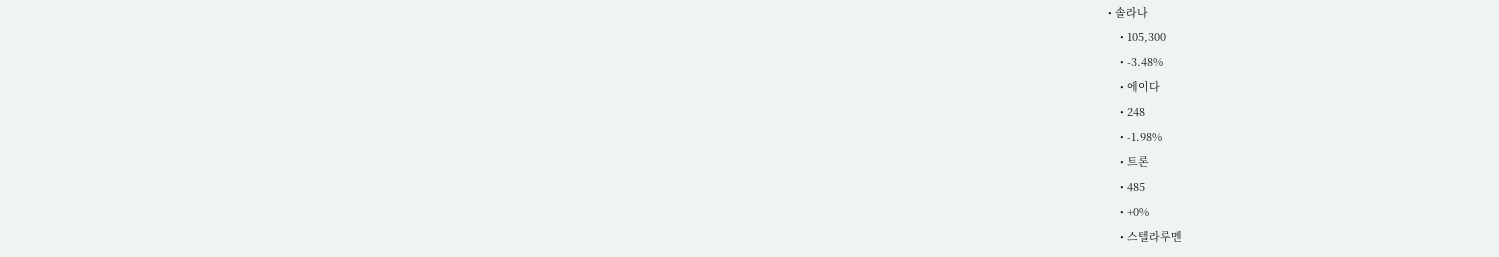• 솔라나
    • 105,300
    • -3.48%
    • 에이다
    • 248
    • -1.98%
    • 트론
    • 485
    • +0%
    • 스텔라루멘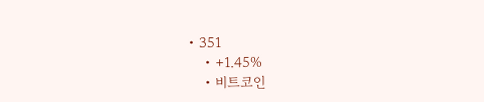• 351
    • +1.45%
    • 비트코인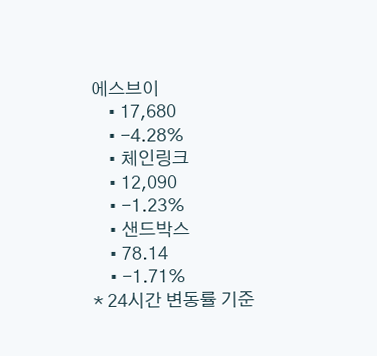에스브이
    • 17,680
    • -4.28%
    • 체인링크
    • 12,090
    • -1.23%
    • 샌드박스
    • 78.14
    • -1.71%
* 24시간 변동률 기준